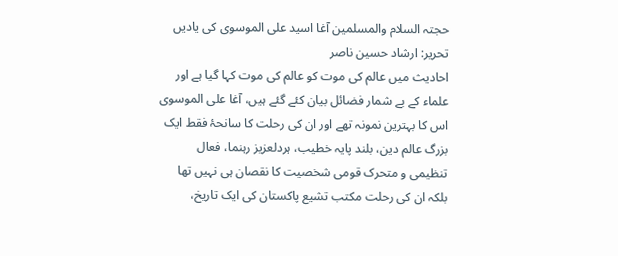حجتہ السلام والمسلمین آغا اسید علی الموسوی کی یادیں
تحریر: ارشاد حسین ناصر
احادیث میں عالم کی موت کو عالم کی موت کہا گیا ہے اور علماء کے بے شمار فضائل بیان کئے گئے ہیں، آغا علی الموسوی اس کا بہترین نمونہ تھے اور ان کی رحلت کا سانحۂ فقط ایک بزرگ عالم دین، بلند پایہ خطیب، ہردلعزیز رہنما، فعال تنظیمی و متحرک قومی شخصیت کا نقصان ہی نہیں تھا بلکہ ان کی رحلت مکتب تشیع پاکستان کی ایک تاریخ،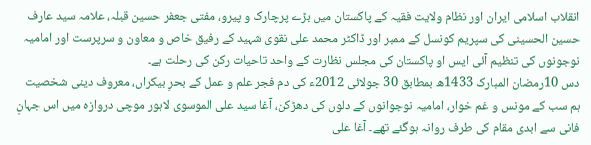انقلاب اسلامی ایران اور نظام ولایت فقیہ کے پاکستان میں بڑے پرچارک و پیرو، مفتی جعفر حسین قبلہ، علامہ سید عارف حسین الحسینی کی سپریم کونسل کے ممبر اور ڈاکٹر محمد علی نقوی شہید کے رفیق خاص و معاون و سرپرست اور امامیہ نوجونوں کی تنظیم آئی ایس او پاکستان کی مجلس نظارت کے واحد تاحیات رکن کی رحلت ہے۔
دس 10رمضان المبارک 1433ھ بمطابق 30 جولائی 2012ء کی دم فجر علم و عمل کے بحرِ بیکراں، معروف دینی شخصیت ہم سب کے مونس و غم خوار، امامیہ نوجوانوں کے دلوں کی دھڑکن، آغا سید علی الموسوی لاہور موچی دروازہ میں اس جہانِ فانی سے ابدی مقام کی طرف روانہ ہوگئے تھے۔ آغا علی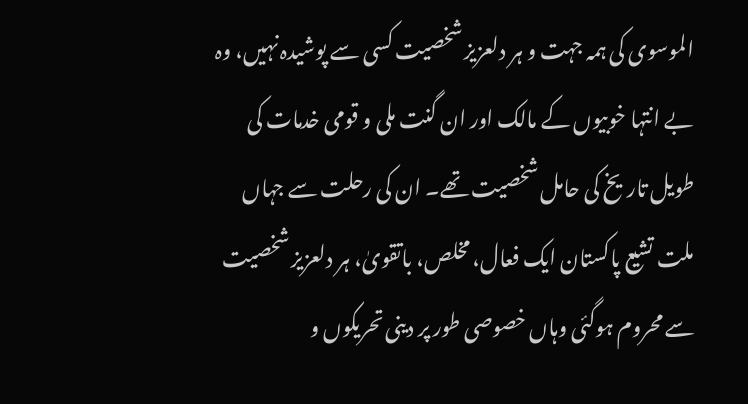الموسوی کی ہمہ جہت و ہر دلعزیز شخصیت کسی سے پوشیدہ نہیں، وہ بے انتہا خوبیوں کے مالک اور ان گنت ملی و قومی خدمات کی طویل تاریخ کی حامل شخصیت تھے۔ ان کی رحلت سے جہاں ملت تشیع پاکستان ایک فعال، مخلص، باتقویٰ، ہر دلعزیز شخصیت سے محروم ہوگئی وہاں خصوصی طور پر دینی تحریکوں و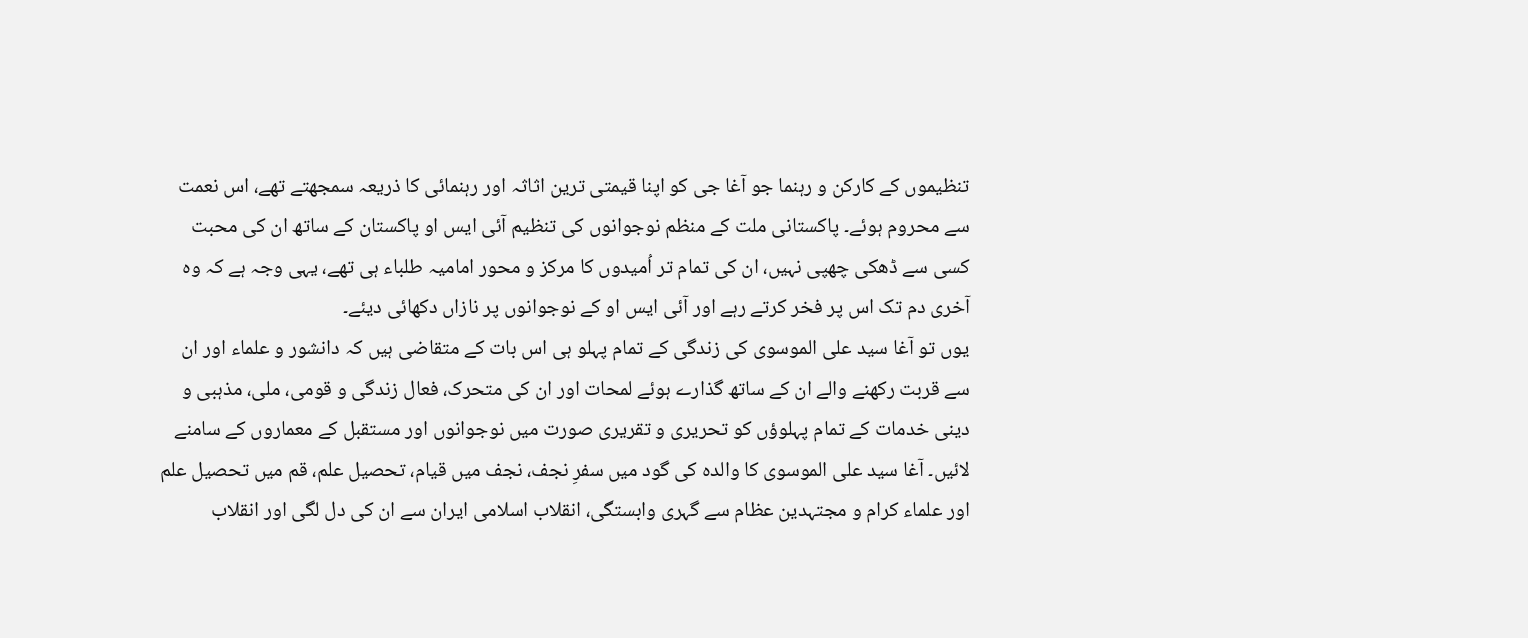تنظیموں کے کارکن و رہنما جو آغا جی کو اپنا قیمتی ترین اثاثہ اور رہنمائی کا ذریعہ سمجھتے تھے، اس نعمت سے محروم ہوئے۔ پاکستانی ملت کے منظم نوجوانوں کی تنظیم آئی ایس او پاکستان کے ساتھ ان کی محبت کسی سے ڈھکی چھپی نہیں، ان کی تمام تر اُمیدوں کا مرکز و محور امامیہ طلباء ہی تھے، یہی وجہ ہے کہ وہ آخری دم تک اس پر فخر کرتے رہے اور آئی ایس او کے نوجوانوں پر نازاں دکھائی دیئے۔
یوں تو آغا سید علی الموسوی کی زندگی کے تمام پہلو ہی اس بات کے متقاضی ہیں کہ دانشور و علماء اور ان سے قربت رکھنے والے ان کے ساتھ گذارے ہوئے لمحات اور ان کی متحرک، فعال زندگی و قومی، ملی، مذہبی و دینی خدمات کے تمام پہلوؤں کو تحریری و تقریری صورت میں نوجوانوں اور مستقبل کے معماروں کے سامنے لائیں۔ آغا سید علی الموسوی کا والدہ کی گود میں سفرِ نجف، نجف میں قیام، تحصیل علم، قم میں تحصیل علم اور علماء کرام و مجتہدین عظام سے گہری وابستگی، انقلاب اسلامی ایران سے ان کی دل لگی اور انقلاب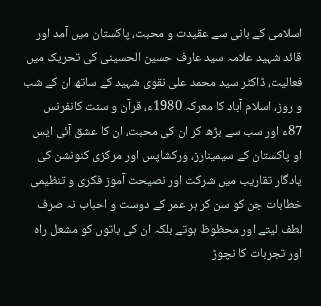اسلامی کے بانی سے عقیدت و محبت، پاکستان میں آمد اور قائد شہید علامہ سید عارف حسین الحسینی کی تحریک میں فعالیت، ڈاکٹر سید محمد علی نقوی شہید کے ساتھ ان کے شب و روز، اسلام آباد کا معرکہ 1980ء، قرآن و سنت کانفرنس 87ء اور سب سے بڑھ کر ان کی محبت، ان کا عشق آئی ایس او پاکستان کے سیمینارز، ورکشاپس اور مرکزی کنونشن کی یادگار تقاریب میں شرکت اور نصیحت آموز فکری و تنظیمی خطابات جن کو سن کر ہر عمر کے دوست و احباب نہ صرف لطف لیتے اور محظوظ ہوتے بلکہ ان کی باتوں کو مشعل راہ اور تجربات کا نچوڑ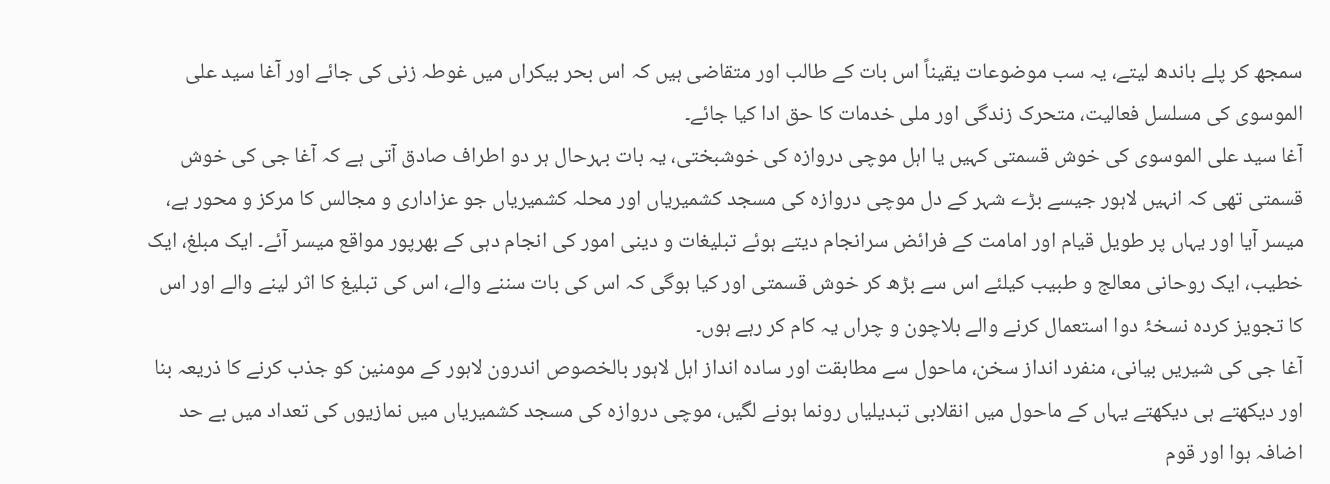سمجھ کر پلے باندھ لیتے، یہ سب موضوعات یقیناً اس بات کے طالب اور متقاضی ہیں کہ اس بحر بیکراں میں غوطہ زنی کی جائے اور آغا سید علی الموسوی کی مسلسل فعالیت، متحرک زندگی اور ملی خدمات کا حق ادا کیا جائے۔
آغا سید علی الموسوی کی خوش قسمتی کہیں یا اہل موچی دروازہ کی خوشبختی، یہ بات بہرحال ہر دو اطراف صادق آتی ہے کہ آغا جی کی خوش قسمتی تھی کہ انہیں لاہور جیسے بڑے شہر کے دل موچی دروازہ کی مسجد کشمیریاں اور محلہ کشمیریاں جو عزاداری و مجالس کا مرکز و محور ہے، میسر آیا اور یہاں پر طویل قیام اور امامت کے فرائض سرانجام دیتے ہوئے تبلیغات و دینی امور کی انجام دہی کے بھرپور مواقع میسر آئے۔ ایک مبلغ، ایک خطیب، ایک روحانی معالج و طبیب کیلئے اس سے بڑھ کر خوش قسمتی اور کیا ہوگی کہ اس کی بات سننے والے، اس کی تبلیغ کا اثر لینے والے اور اس کا تجویز کردہ نسخۂ دوا استعمال کرنے والے بلاچون و چراں یہ کام کر رہے ہوں۔
آغا جی کی شیریں بیانی، منفرد انداز سخن، ماحول سے مطابقت اور سادہ انداز اہل لاہور بالخصوص اندرون لاہور کے مومنین کو جذب کرنے کا ذریعہ بنا اور دیکھتے ہی دیکھتے یہاں کے ماحول میں انقلابی تبدیلیاں رونما ہونے لگیں، موچی دروازہ کی مسجد کشمیریاں میں نمازیوں کی تعداد میں بے حد اضافہ ہوا اور قوم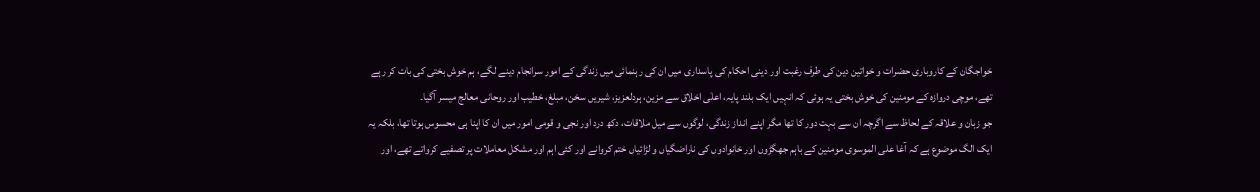خواجگان کے کاروباری حضرات و خواتین دین کی طرف رغبت اور دینی احکام کی پاسداری میں ان کی رہنمائی میں زندگی کے امور سرانجام دینے لگے، ہم خوش بختی کی بات کر رہے تھے، موچی دروازہ کے مومنین کی خوش بختی یہ ہوئی کہ انہیں ایک بلند پایہ، اعلٰی اخلاق سے مزین، ہردلعزیز، شیریں سخن، مبلغ، خطیب اور روحانی معالج میسر آگیا۔
جو زبان و علاقہ کے لحاظ سے اگرچہ ان سے بہت دور کا تھا مگر اپنے انداز زندگی، لوگوں سے میل ملاقات، دکھ درد اور نجی و قومی امور میں ان کا اپنا ہی محسوس ہوتا تھا، بلکہ یہ ایک الگ موضوع ہے کہ آغا علی الموسوی مومنین کے باہم جھگڑوں اور خانوادوں کی ناراضگیاں و لڑائیاں ختم کروانے اور کئی اہم اور مشکل معاملات پر تصفیے کرواتے تھے، اور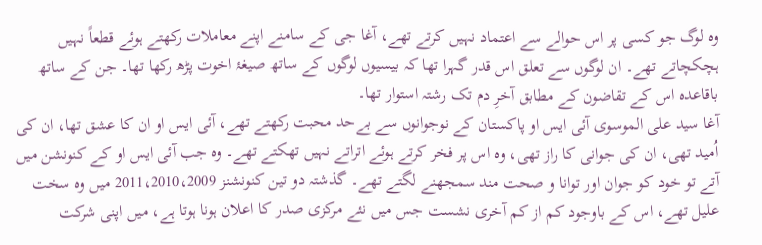وہ لوگ جو کسی پر اس حوالے سے اعتماد نہیں کرتے تھے، آغا جی کے سامنے اپنے معاملات رکھتے ہوئے قطعاً نہیں ہچکچاتے تھے۔ ان لوگوں سے تعلق اس قدر گہرا تھا کہ بیسیوں لوگوں کے ساتھ صیغۂ اخوت پڑھ رکھا تھا۔ جن کے ساتھ باقاعدہ اس کے تقاضون کے مطابق آخرِ دم تک رشتہ استوار تھا۔
آغا سید علی الموسوی آئی ایس او پاکستان کے نوجوانوں سے بےحد محبت رکھتے تھے، آئی ایس او ان کا عشق تھا، ان کی اُمید تھی، ان کی جوانی کا راز تھی، وہ اس پر فخر کرتے ہوئے اتراتے نہیں تھکتے تھے۔ وہ جب آئی ایس او کے کنونشن میں آتے تو خود کو جوان اور توانا و صحت مند سمجھنے لگتے تھے۔ گذشتہ دو تین کنونشنز 2011،2010،2009 میں وہ سخت علیل تھے، اس کے باوجود کم از کم آخری نشست جس میں نئے مرکزی صدر کا اعلان ہونا ہوتا ہے، میں اپنی شرکت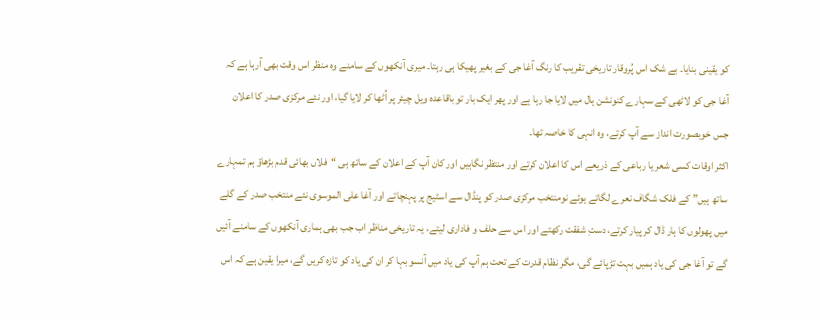کو یقینی بنایا۔ بے شک اس پُروقار تاریخی تقریب کا رنگ آغا جی کے بغیر پھیکا ہی رہتا۔ میری آنکھوں کے سامنے وہ منظر اس وقت بھی آرہا ہے کہ آغا جی کو لاٹھی کے سہارے کنونشن ہال میں لایا جا رہا ہے اور پھر ایک بار تو باقاعدہ ویل چیئر پر اُٹھا کر لایا گیا، اور نئے مرکزی صدر کا اعلان جس خوبصورت انداز سے آپ کرتے، وہ انہی کا خاصہ تھا۔
اکثر اوقات کسی شعر یا رباعی کے ذریعے اس کا اعلان کرتے اور منتظر نگاہیں اور کان آپ کے اعلان کے ساتھ ہی “فلاں بھائی قدم بڑھاؤ ہم تمہارے ساتھ ہیں” کے فلک شگاف نعرے لگاتے ہوئے نومنتخب مرکزی صدر کو پنڈال سے اسٹیج پر پہنچاتے اور آغا علی الموسوی نئے منتخب صدر کے گلے میں پھولوں کا ہار ڈال کر پیار کرتے، دستِ شفقت رکھتے اور اس سے حلف و فاداری لیتے، یہ تاریخی مناظر اب جب بھی ہماری آنکھوں کے سامنے آئیں گے تو آغا جی کی یاد ہمیں بہت تڑپائے گی، مگر نظام قدرت کے تحت ہم آپ کی یاد میں آنسو بہا کر ان کی یاد کو تازہ کریں گے، میرا یقین ہے کہ اس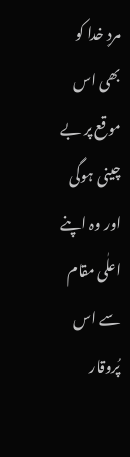مردِ خدا کو بھی اس موقع پر بے چینی ہوگی اور وہ اپنے اعلٰی مقام سے اس پُروقار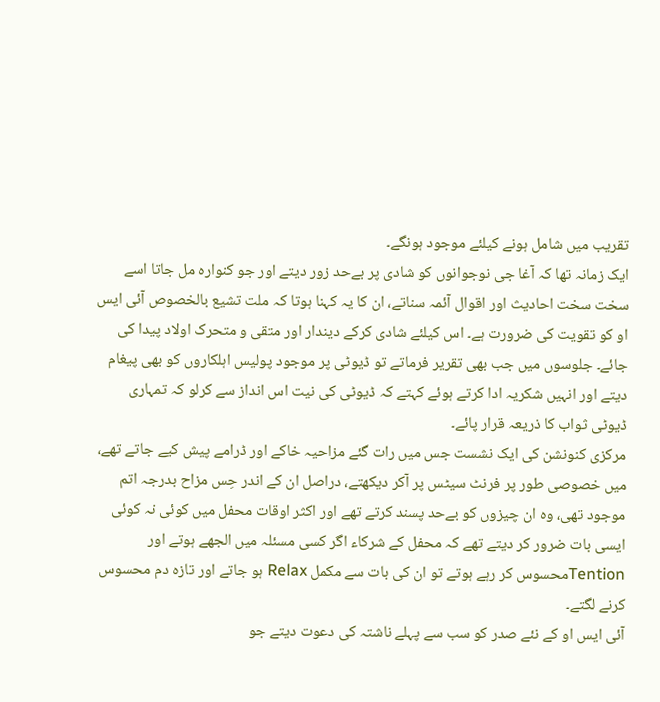تقریب میں شامل ہونے کیلئے موجود ہونگے۔
ایک زمانہ تھا کہ آغا جی نوجوانوں کو شادی پر بےحد زور دیتے اور جو کنوارہ مل جاتا اسے سخت سخت احادیث اور اقوال آئمہ سناتے، ان کا یہ کہنا ہوتا کہ ملت تشیع بالخصوص آئی ایس او کو تقویت کی ضرورت ہے۔ اس کیلئے شادی کرکے دیندار اور متقی و متحرک اولاد پیدا کی جائے۔ جلوسوں میں جب بھی تقریر فرماتے تو ڈیوٹی پر موجود پولیس اہلکاروں کو بھی پیغام دیتے اور انہیں شکریہ ادا کرتے ہوئے کہتے کہ ڈیوٹی کی نیت اس انداز سے کرلو کہ تمہاری ڈیوٹی ثواب کا ذریعہ قرار پائے۔
مرکزی کنونشن کی ایک نشست جس میں رات گئے مزاحیہ خاکے اور ڈرامے پیش کیے جاتے تھے، میں خصوصی طور پر فرنٹ سیٹس پر آکر دیکھتے، دراصل ان کے اندر حِس مزاح بدرجہ اتم موجود تھی، وہ ان چیزوں کو بےحد پسند کرتے تھے اور اکثر اوقات محفل میں کوئی نہ کوئی ایسی بات ضرور کر دیتے تھے کہ محفل کے شرکاء اگر کسی مسئلہ میں الجھے ہوتے اور Tentionمحسوس کر رہے ہوتے تو ان کی بات سے مکمل Relax ہو جاتے اور تازہ دم محسوس کرنے لگتے۔
آئی ایس او کے نئے صدر کو سب سے پہلے ناشتہ کی دعوت دیتے جو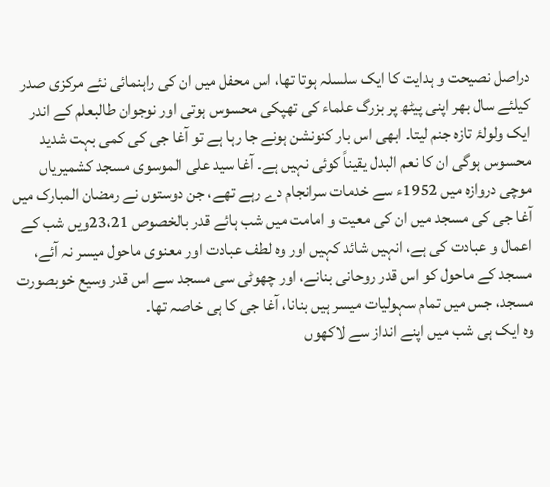دراصل نصیحت و ہدایت کا ایک سلسلہ ہوتا تھا، اس محفل میں ان کی راہنمائی نئے مرکزی صدر کیلئے سال بھر اپنی پیٹھ پر بزرگ علماء کی تھپکی محسوس ہوتی اور نوجوان طالبعلم کے اندر ایک ولولۂ تازہ جنم لیتا۔ ابھی اس بار کنونشن ہونے جا رہا ہے تو آغا جی کی کمی بہت شدید محسوس ہوگی ان کا نعم البدل یقیناً کوئی نہیں ہے۔ آغا سید علی الموسوی مسجد کشمیریاں موچی دروازہ میں 1952ء سے خدمات سرانجام دے رہے تھے، جن دوستوں نے رمضان المبارک میں آغا جی کی مسجد میں ان کی معیت و امامت میں شب ہائے قدر بالخصوص 23،21ویں شب کے اعمال و عبادت کی ہے، انہیں شائد کہیں اور وہ لطف عبادت اور معنوی ماحول میسر نہ آئے، مسجد کے ماحول کو اس قدر روحانی بنانے، اور چھوٹی سی مسجد سے اس قدر وسیع خوبصورت مسجد، جس میں تمام سہولیات میسر ہیں بنانا، آغا جی کا ہی خاصہ تھا۔
وہ ایک ہی شب میں اپنے انداز سے لاکھوں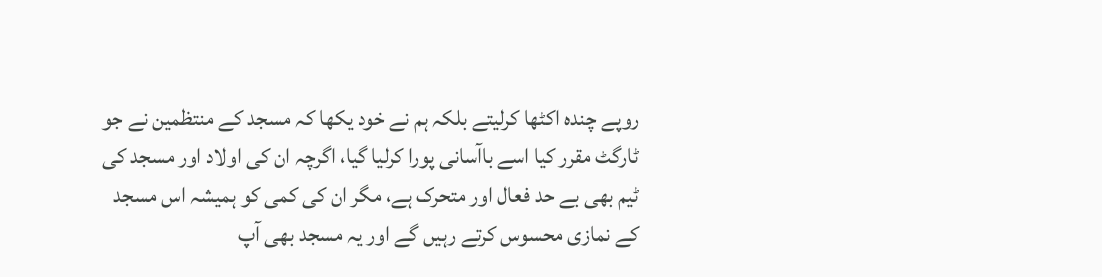روپے چندہ اکٹھا کرلیتے بلکہ ہم نے خود یکھا کہ مسجد کے منتظمین نے جو ٹارگٹ مقرر کیا اسے باآسانی پورا کرلیا گیا، اگرچہ ان کی اولاد اور مسجد کی ٹیم بھی بے حد فعال اور متحرک ہے، مگر ان کی کمی کو ہمیشہ اس مسجد کے نمازی محسوس کرتے رہیں گے اور یہ مسجد بھی آپ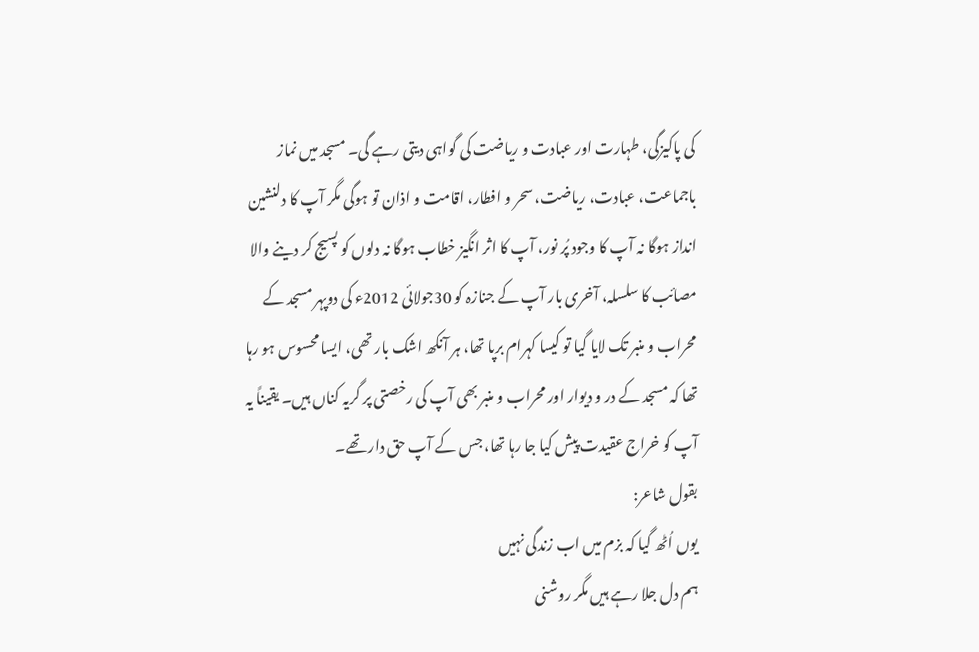کی پاکیزگی، طہارت اور عبادت و ریاضت کی گواہی دیتی رہے گی۔ مسجد میں نماز باجماعت، عبادت، ریاضت، سحر و افطار، اقامت و اذان تو ہوگی مگر آپ کا دلنشین انداز ہوگا نہ آپ کا وجود پُر نور، آپ کا اثر انگیز خطاب ہوگا نہ دلوں کو پسیج کر دینے والا مصائب کا سلسلہ، آخری بار آپ کے جنازہ کو 30جولائی 2012ء کی دوپہر مسجد کے محراب و منبر تک لایا گیا تو کیسا کہرام برپا تھا، ہر آنکھ اشک بار تھی، ایسا محسوس ہو رہا تھا کہ مسجد کے در و دیوار اور محراب و منبر بھی آپ کی رخصتی پر گریہ کناں ہیں۔ یقیناً یہ آپ کو خراج عقیدت پیش کیا جا رہا تھا، جس کے آپ حق دار تھے۔
بقول شاعر:
یوں اُٹھ گیا کہ بزم میں اب زندگی نہیں
ہم دل جلا رہے ہیں مگر روشنی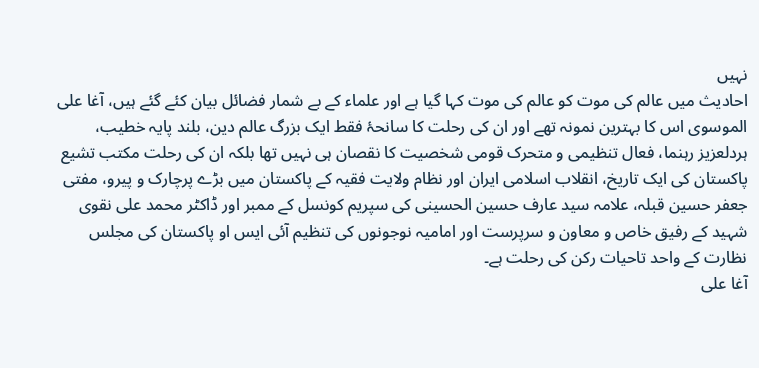نہیں
احادیث میں عالم کی موت کو عالم کی موت کہا گیا ہے اور علماء کے بے شمار فضائل بیان کئے گئے ہیں، آغا علی الموسوی اس کا بہترین نمونہ تھے اور ان کی رحلت کا سانحۂ فقط ایک بزرگ عالم دین، بلند پایہ خطیب، ہردلعزیز رہنما، فعال تنظیمی و متحرک قومی شخصیت کا نقصان ہی نہیں تھا بلکہ ان کی رحلت مکتب تشیع پاکستان کی ایک تاریخ، انقلاب اسلامی ایران اور نظام ولایت فقیہ کے پاکستان میں بڑے پرچارک و پیرو، مفتی جعفر حسین قبلہ، علامہ سید عارف حسین الحسینی کی سپریم کونسل کے ممبر اور ڈاکٹر محمد علی نقوی شہید کے رفیق خاص و معاون و سرپرست اور امامیہ نوجونوں کی تنظیم آئی ایس او پاکستان کی مجلس نظارت کے واحد تاحیات رکن کی رحلت ہے۔
آغا علی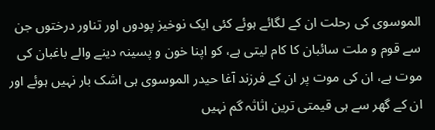الموسوی کی رحلت ان کے لگائے ہوئے کئی ایک نوخیز پودوں اور تناور درختوں جن سے قوم و ملت سائبان کا کام لیتی ہے، کو اپنا خون و پسینہ دینے والے باغبان کی موت ہے، ان کی موت پر ان کے فرزند آغا حیدر الموسوی ہی اشک بار نہیں ہوئے اور ان کے گھر سے ہی قیمتی ترین اثاثہ گم نہیں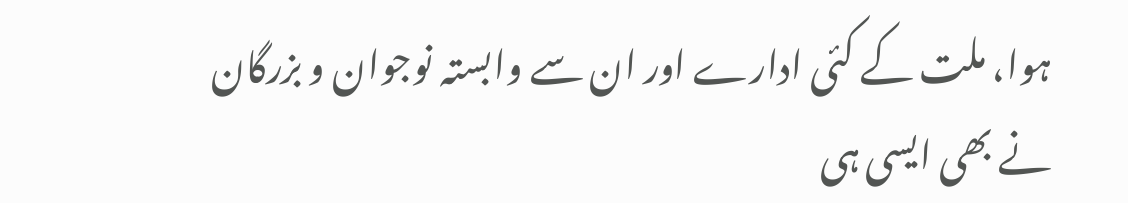ہوا، ملت کے کئی ادارے اور ان سے وابستہ نوجوان و بزرگان نے بھی ایسی ہی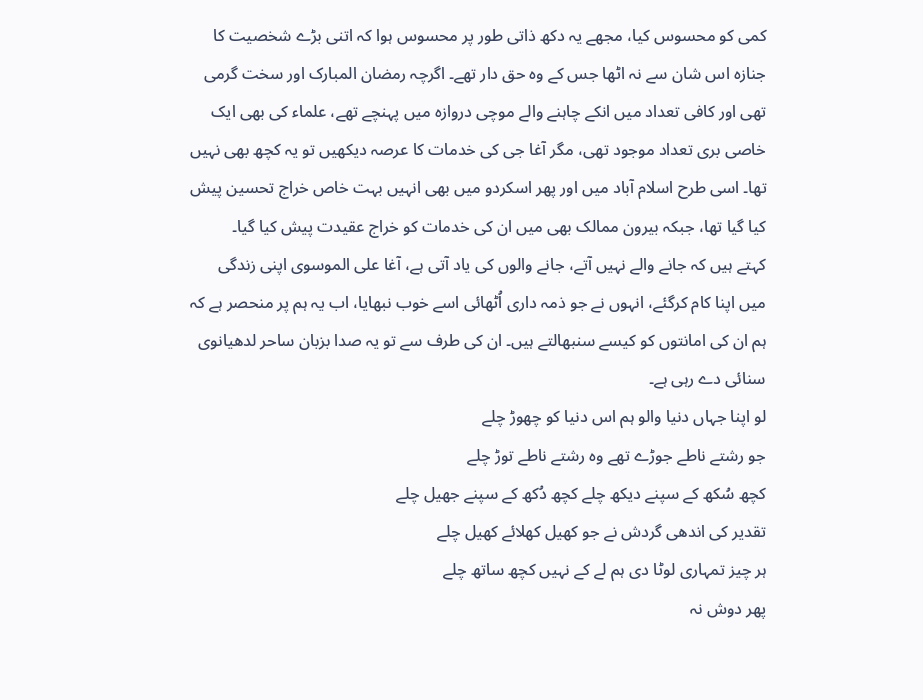کمی کو محسوس کیا، مجھے یہ دکھ ذاتی طور پر محسوس ہوا کہ اتنی بڑے شخصیت کا جنازہ اس شان سے نہ اٹھا جس کے وہ حق دار تھے۔ اگرچہ رمضان المبارک اور سخت گرمی تھی اور کافی تعداد میں انکے چاہنے والے موچی دروازہ میں پہنچے تھے، علماء کی بھی ایک خاصی بری تعداد موجود تھی، مگر آغا جی کی خدمات کا عرصہ دیکھیں تو یہ کچھ بھی نہیں تھا۔ اسی طرح اسلام آباد میں اور پھر اسکردو میں بھی انہیں بہت خاص خراج تحسین پیش کیا گیا تھا، جبکہ بیرون ممالک بھی میں ان کی خدمات کو خراج عقیدت پیش کیا گیا۔
کہتے ہیں کہ جانے والے نہیں آتے، جانے والوں کی یاد آتی ہے، آغا علی الموسوی اپنی زندگی میں اپنا کام کرگئے، انہوں نے جو ذمہ داری اُٹھائی اسے خوب نبھایا، اب یہ ہم پر منحصر ہے کہ ہم ان کی امانتوں کو کیسے سنبھالتے ہیں۔ ان کی طرف سے تو یہ صدا بزبان ساحر لدھیانوی سنائی دے رہی ہے۔
لو اپنا جہاں دنیا والو ہم اس دنیا کو چھوڑ چلے
جو رشتے ناطے جوڑے تھے وہ رشتے ناطے توڑ چلے
کچھ سُکھ کے سپنے دیکھ چلے کچھ دُکھ کے سپنے جھیل چلے
تقدیر کی اندھی گردش نے جو کھیل کھلائے کھیل چلے
ہر چیز تمہاری لوٹا دی ہم لے کے نہیں کچھ ساتھ چلے
پھر دوش نہ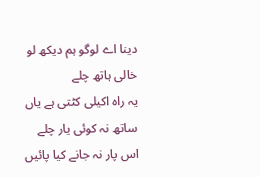دینا اے لوگو ہم دیکھ لو خالی ہاتھ چلے
یہ راہ اکیلی کٹتی ہے یاں ساتھ نہ کوئی یار چلے
اس پار نہ جانے کیا پائیں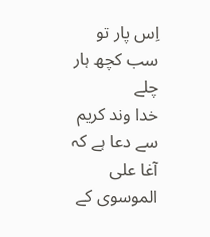اِس پار تو سب کچھ ہار چلے
خدا وند کریم سے دعا ہے کہ آغا علی الموسوی کے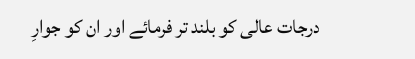درجات عالی کو بلند تر فرمائے اور ان کو جوارِ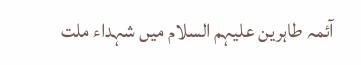آئمہ طاہرین علیہم السلام میں شہداء ملت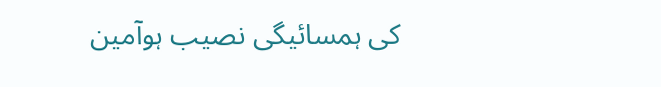کی ہمسائیگی نصیب ہوآمین